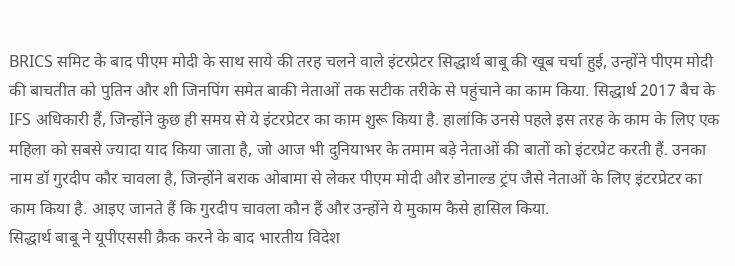BRICS समिट के बाद पीएम मोदी के साथ साये की तरह चलने वाले इंटरप्रेटर सिद्धार्थ बाबू की खूब चर्चा हुई, उन्होंने पीएम मोदी की बाचतीत को पुतिन और शी जिनपिंग समेत बाकी नेताओं तक सटीक तरीके से पहुंचाने का काम किया. सिद्धार्थ 2017 बैच के IFS अधिकारी हैं, जिन्होंने कुछ ही समय से ये इंटरप्रेटर का काम शुरू किया है. हालांकि उनसे पहले इस तरह के काम के लिए एक महिला को सबसे ज्यादा याद किया जाता है, जो आज भी दुनियाभर के तमाम बड़े नेताओं की बातों को इंटरप्रेट करती हैं. उनका नाम डॉ गुरदीप कौर चावला है, जिन्होंने बराक ओबामा से लेकर पीएम मोदी और डोनाल्ड ट्रंप जैसे नेताओं के लिए इंटरप्रेटर का काम किया है. आइए जानते हैं कि गुरदीप चावला कौन हैं और उन्होंने ये मुकाम कैसे हासिल किया.
सिद्धार्थ बाबू ने यूपीएससी क्रैक करने के बाद भारतीय विदेश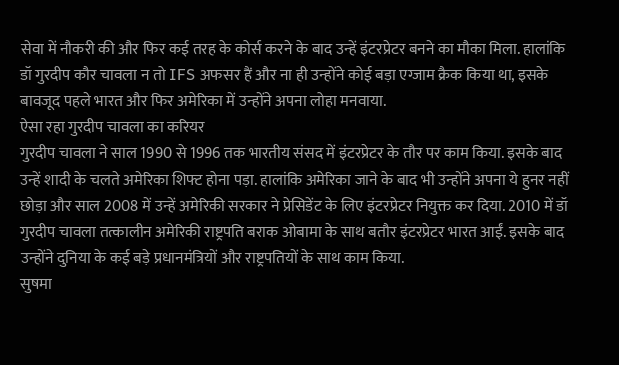सेवा में नौकरी की और फिर कई तरह के कोर्स करने के बाद उन्हें इंटरप्रेटर बनने का मौका मिला. हालांकि डॉ गुरदीप कौर चावला न तो IFS अफसर हैं और ना ही उन्होंने कोई बड़ा एग्जाम क्रैक किया था, इसके बावजूद पहले भारत और फिर अमेरिका में उन्होंने अपना लोहा मनवाया.
ऐसा रहा गुरदीप चावला का करियर
गुरदीप चावला ने साल 1990 से 1996 तक भारतीय संसद में इंटरप्रेटर के तौर पर काम किया. इसके बाद उन्हें शादी के चलते अमेरिका शिफ्ट होना पड़ा. हालांकि अमेरिका जाने के बाद भी उन्होंने अपना ये हुनर नहीं छोड़ा और साल 2008 में उन्हें अमेरिकी सरकार ने प्रेसिडेंट के लिए इंटरप्रेटर नियुक्त कर दिया. 2010 में डॉ गुरदीप चावला तत्कालीन अमेरिकी राष्ट्रपति बराक ओबामा के साथ बतौर इंटरप्रेटर भारत आईं. इसके बाद उन्होंने दुनिया के कई बड़े प्रधानमंत्रियों और राष्ट्रपतियों के साथ काम किया.
सुषमा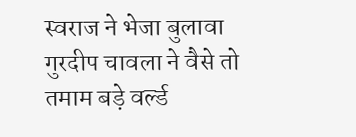स्वराज ने भेजा बुलावा
गुरदीप चावला ने वैसे तो तमाम बड़े वर्ल्ड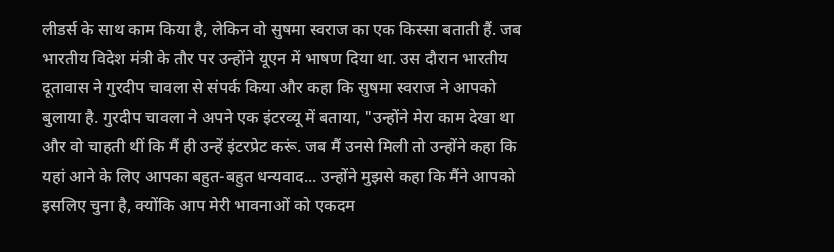लीडर्स के साथ काम किया है, लेकिन वो सुषमा स्वराज का एक किस्सा बताती हैं. जब भारतीय विदेश मंत्री के तौर पर उन्होंने यूएन में भाषण दिया था. उस दौरान भारतीय दूतावास ने गुरदीप चावला से संपर्क किया और कहा कि सुषमा स्वराज ने आपको बुलाया है. गुरदीप चावला ने अपने एक इंटरव्यू में बताया, "उन्होंने मेरा काम देखा था और वो चाहती थीं कि मैं ही उन्हें इंटरप्रेट करूं. जब मैं उनसे मिली तो उन्होंने कहा कि यहां आने के लिए आपका बहुत-बहुत धन्यवाद... उन्होंने मुझसे कहा कि मैंने आपको इसलिए चुना है, क्योंकि आप मेरी भावनाओं को एकदम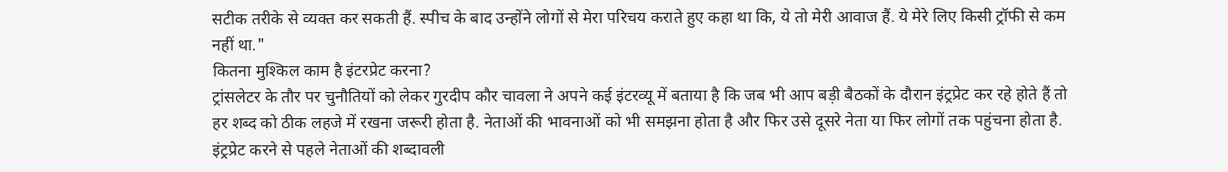सटीक तरीके से व्यक्त कर सकती हैं. स्पीच के बाद उन्होंने लोगों से मेरा परिचय कराते हुए कहा था कि, ये तो मेरी आवाज हैं. ये मेरे लिए किसी ट्रॉफी से कम नहीं था."
कितना मुश्किल काम है इंटरप्रेट करना?
ट्रांसलेटर के तौर पर चुनौतियों को लेकर गुरदीप कौर चावला ने अपने कई इंटरव्यू में बताया है कि जब भी आप बड़ी बैठकों के दौरान इंट्रप्रेट कर रहे होते हैं तो हर शब्द को ठीक लहजे में रखना जरूरी होता है. नेताओं की भावनाओं को भी समझना होता है और फिर उसे दूसरे नेता या फिर लोगों तक पहुंचना होता है. इंट्रप्रेट करने से पहले नेताओं की शब्दावली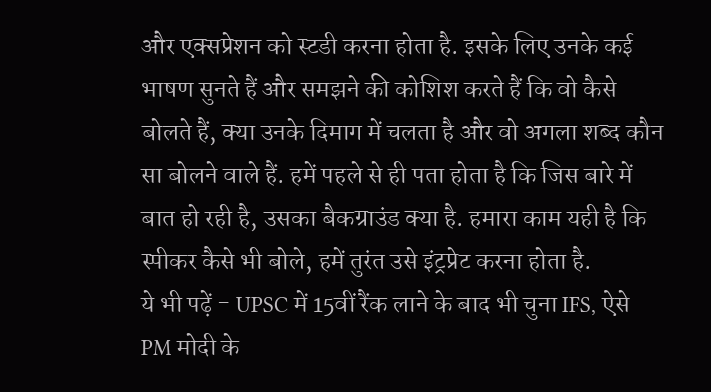और एक्सप्रेशन को स्टडी करना होता है. इसके लिए उनके कई भाषण सुनते हैं और समझने की कोशिश करते हैं कि वो कैसे बोलते हैं, क्या उनके दिमाग में चलता है और वो अगला शब्द कौन सा बोलने वाले हैं. हमें पहले से ही पता होता है कि जिस बारे में बात हो रही है, उसका बैकग्राउंड क्या है. हमारा काम यही है कि स्पीकर कैसे भी बोले, हमें तुरंत उसे इंट्रप्रेट करना होता है.
ये भी पढ़ें - UPSC में 15वीं रैंक लाने के बाद भी चुना IFS, ऐसे PM मोदी के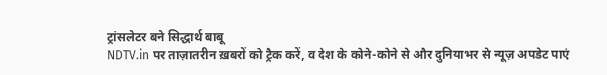ट्रांसलेटर बने सिद्धार्थ बाबू
NDTV.in पर ताज़ातरीन ख़बरों को ट्रैक करें, व देश के कोने-कोने से और दुनियाभर से न्यूज़ अपडेट पाएं